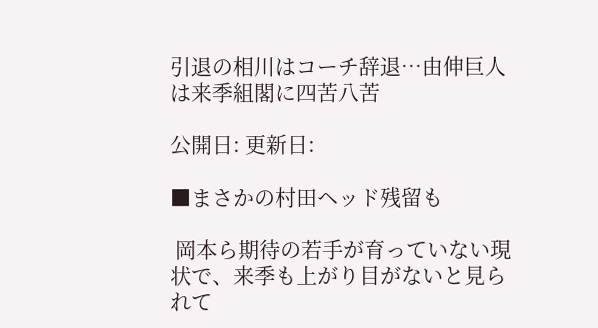引退の相川はコーチ辞退…由伸巨人は来季組閣に四苦八苦

公開日: 更新日:

■まさかの村田ヘッド残留も

 岡本ら期待の若手が育っていない現状で、来季も上がり目がないと見られて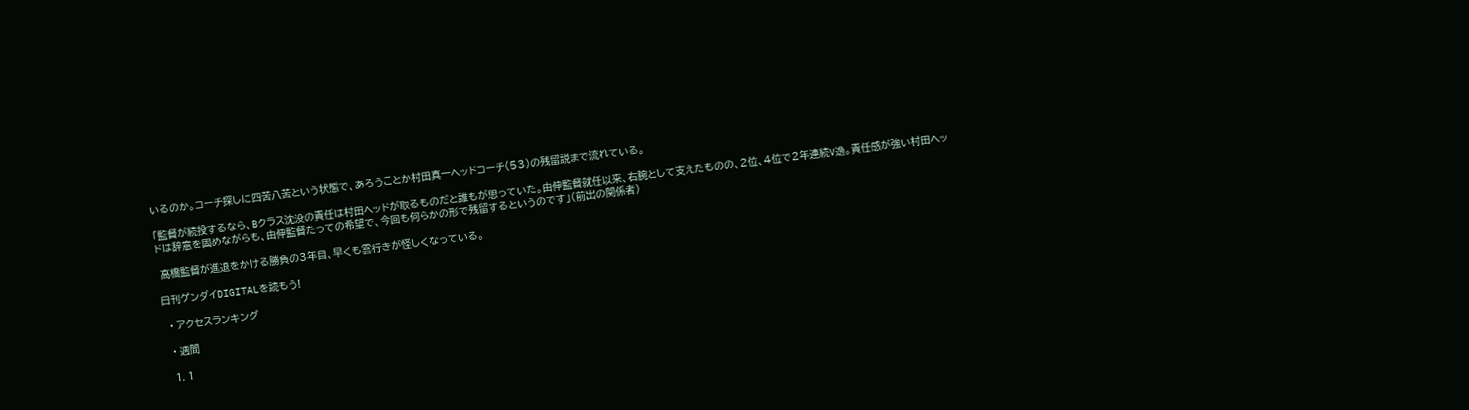いるのか。コーチ探しに四苦八苦という状態で、あろうことか村田真一ヘッドコーチ(53)の残留説まで流れている。

「監督が続投するなら、Bクラス沈没の責任は村田ヘッドが取るものだと誰もが思っていた。由伸監督就任以来、右腕として支えたものの、2位、4位で2年連続V逸。責任感が強い村田ヘッドは辞意を固めながらも、由伸監督たっての希望で、今回も何らかの形で残留するというのです」(前出の関係者)

 高橋監督が進退をかける勝負の3年目、早くも雲行きが怪しくなっている。

日刊ゲンダイDIGITALを読もう!

  • アクセスランキング

  • 週間

  1. 1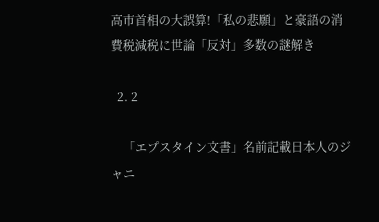高市首相の大誤算!「私の悲願」と豪語の消費税減税に世論「反対」多数の謎解き

  2. 2

    「エプスタイン文書」名前記載日本人のジャニ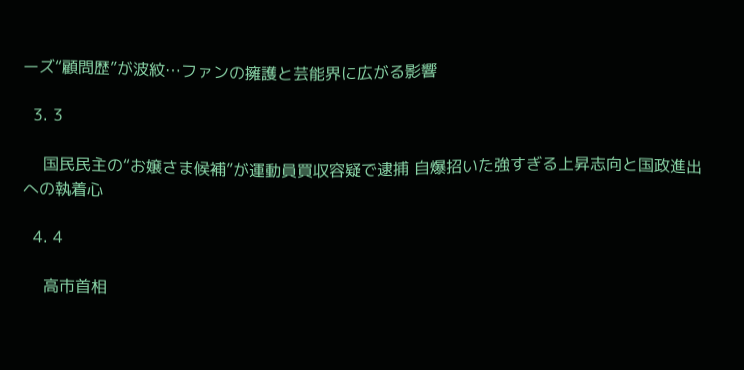ーズ“顧問歴”が波紋…ファンの擁護と芸能界に広がる影響

  3. 3

    国民民主の“お嬢さま候補”が運動員買収容疑で逮捕 自爆招いた強すぎる上昇志向と国政進出への執着心

  4. 4

    高市首相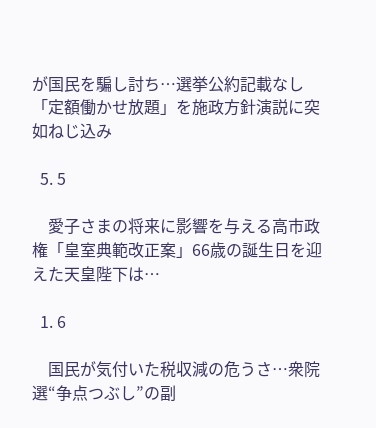が国民を騙し討ち…選挙公約記載なし「定額働かせ放題」を施政方針演説に突如ねじ込み

  5. 5

    愛子さまの将来に影響を与える高市政権「皇室典範改正案」66歳の誕生日を迎えた天皇陛下は…

  1. 6

    国民が気付いた税収減の危うさ…衆院選“争点つぶし”の副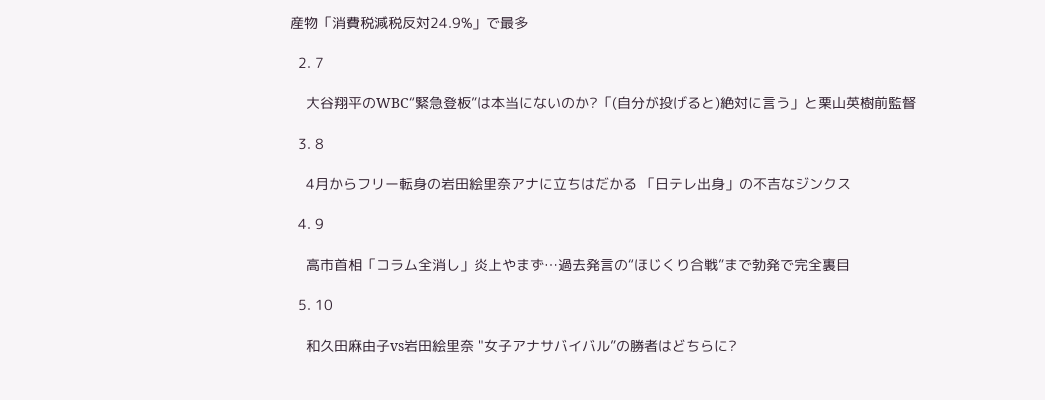産物「消費税減税反対24.9%」で最多

  2. 7

    大谷翔平のWBC“緊急登板”は本当にないのか?「(自分が投げると)絶対に言う」と栗山英樹前監督

  3. 8

    4月からフリー転身の岩田絵里奈アナに立ちはだかる 「日テレ出身」の不吉なジンクス

  4. 9

    高市首相「コラム全消し」炎上やまず…過去発言の“ほじくり合戦”まで勃発で完全裏目

  5. 10

    和久田麻由子vs岩田絵里奈 "女子アナサバイバル”の勝者はどちらに?